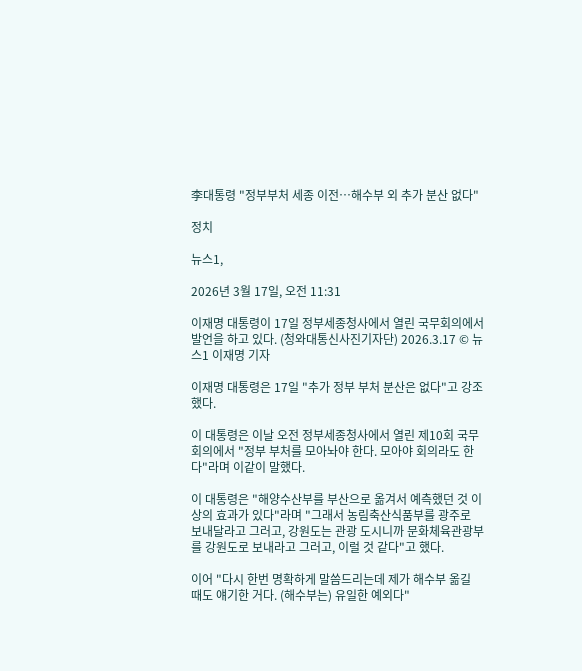李대통령 "정부부처 세종 이전…해수부 외 추가 분산 없다"

정치

뉴스1,

2026년 3월 17일, 오전 11:31

이재명 대통령이 17일 정부세종청사에서 열린 국무회의에서 발언을 하고 있다. (청와대통신사진기자단) 2026.3.17 © 뉴스1 이재명 기자

이재명 대통령은 17일 "추가 정부 부처 분산은 없다"고 강조했다.

이 대통령은 이날 오전 정부세종청사에서 열린 제10회 국무회의에서 "정부 부처를 모아놔야 한다. 모아야 회의라도 한다"라며 이같이 말했다.

이 대통령은 "해양수산부를 부산으로 옮겨서 예측했던 것 이상의 효과가 있다"라며 "그래서 농림축산식품부를 광주로 보내달라고 그러고, 강원도는 관광 도시니까 문화체육관광부를 강원도로 보내라고 그러고, 이럴 것 같다"고 했다.

이어 "다시 한번 명확하게 말씀드리는데 제가 해수부 옮길 때도 얘기한 거다. (해수부는) 유일한 예외다"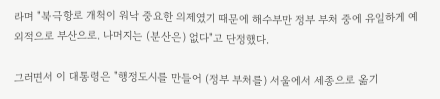라며 "북극항로 개척이 워낙 중요한 의제였기 때문에 해수부만 정부 부처 중에 유일하게 예외적으로 부산으로. 나머지는 (분산은) 없다"고 단정했다.

그러면서 이 대통령은 "행정도시를 만들어 (정부 부처를) 서울에서 세종으로 옮기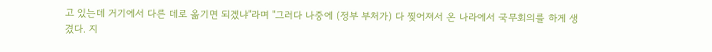고 있는데 거기에서 다른 데로 옮기면 되겠냐"라며 "그러다 나중에 (정부 부처가) 다 찢어져서 온 나라에서 국무회의를 하게 생겼다. 지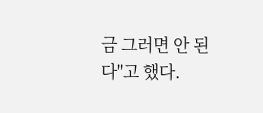금 그러면 안 된다"고 했다.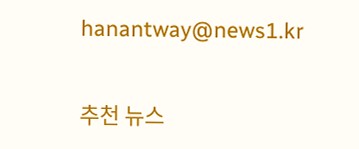hanantway@news1.kr

추천 뉴스